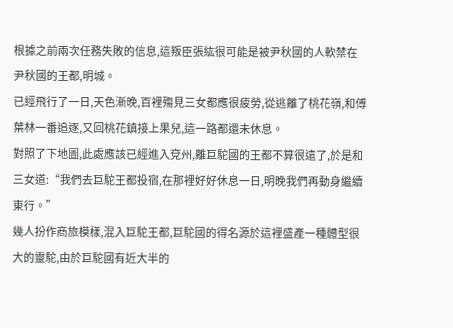根據之前兩次任務失敗的信息,這叛臣張紘很可能是被尹秋國的人軟禁在尹秋國的王都,明城。
已經飛行了一日,天色漸晚,百裡殤見三女都應很疲勞,從逃離了桃花嶺,和傅葉林一番追逐,又回桃花鎮接上果兒,這一路都還未休息。
對照了下地圖,此處應該已經進入兗州,離巨駝國的王都不算很遠了,於是和三女道:“我們去巨駝王都投宿,在那裡好好休息一日,明晚我們再動身繼續東行。”
幾人扮作商旅模樣,混入巨駝王都,巨駝國的得名源於這裡盛產一種體型很大的靈駝,由於巨駝國有近大半的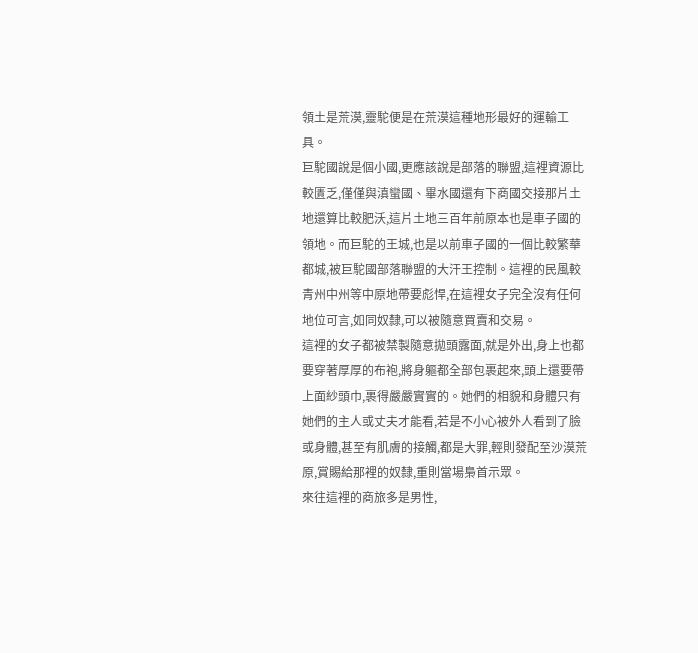領土是荒漠,靈駝便是在荒漠這種地形最好的運輸工具。
巨駝國說是個小國,更應該說是部落的聯盟,這裡資源比較匱乏,僅僅與滇蠻國、畢水國還有下商國交接那片土地還算比較肥沃,這片土地三百年前原本也是車子國的領地。而巨駝的王城,也是以前車子國的一個比較繁華都城,被巨駝國部落聯盟的大汗王控制。這裡的民風較青州中州等中原地帶要彪悍,在這裡女子完全沒有任何地位可言,如同奴隸,可以被隨意買賣和交易。
這裡的女子都被禁製隨意拋頭露面,就是外出,身上也都要穿著厚厚的布袍,將身軀都全部包裹起來,頭上還要帶上面紗頭巾,裹得嚴嚴實實的。她們的相貌和身體只有她們的主人或丈夫才能看,若是不小心被外人看到了臉或身體,甚至有肌膚的接觸,都是大罪,輕則發配至沙漠荒原,賞賜給那裡的奴隸,重則當場梟首示眾。
來往這裡的商旅多是男性,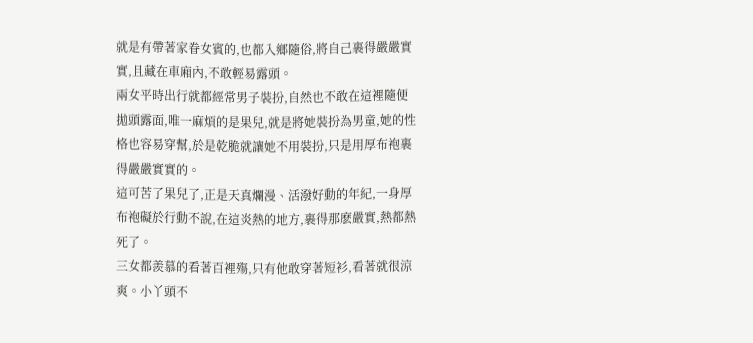就是有帶著家眷女賓的,也都入鄉隨俗,將自己裹得嚴嚴實實,且藏在車廂內,不敢輕易露頭。
兩女平時出行就都經常男子裝扮,自然也不敢在這裡隨便拋頭露面,唯一麻煩的是果兒,就是將她裝扮為男童,她的性格也容易穿幫,於是乾脆就讓她不用裝扮,只是用厚布袍裹得嚴嚴實實的。
這可苦了果兒了,正是天真爛漫、活潑好動的年紀,一身厚布袍礙於行動不說,在這炎熱的地方,裹得那麽嚴實,熱都熱死了。
三女都羨慕的看著百裡殤,只有他敢穿著短衫,看著就很涼爽。小丫頭不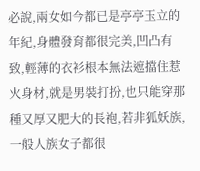必說,兩女如今都已是亭亭玉立的年紀,身體發育都很完美,凹凸有致,輕薄的衣衫根本無法遮擋住惹火身材,就是男裝打扮,也只能穿那種又厚又肥大的長袍,若非狐妖族,一般人族女子都很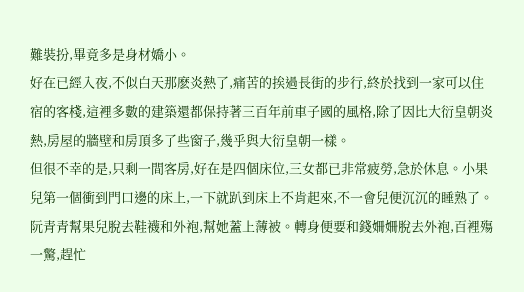難裝扮,畢竟多是身材嬌小。
好在已經入夜,不似白天那麽炎熱了,痛苦的挨過長街的步行,終於找到一家可以住宿的客棧,這裡多數的建築還都保持著三百年前車子國的風格,除了因比大衍皇朝炎熱,房屋的牆壁和房頂多了些窗子,幾乎與大衍皇朝一樣。
但很不幸的是,只剩一間客房,好在是四個床位,三女都已非常疲勞,急於休息。小果兒第一個衝到門口邊的床上,一下就趴到床上不肯起來,不一會兒便沉沉的睡熟了。
阮青青幫果兒脫去鞋襪和外袍,幫她蓋上薄被。轉身便要和錢姍姍脫去外袍,百裡殤一驚,趕忙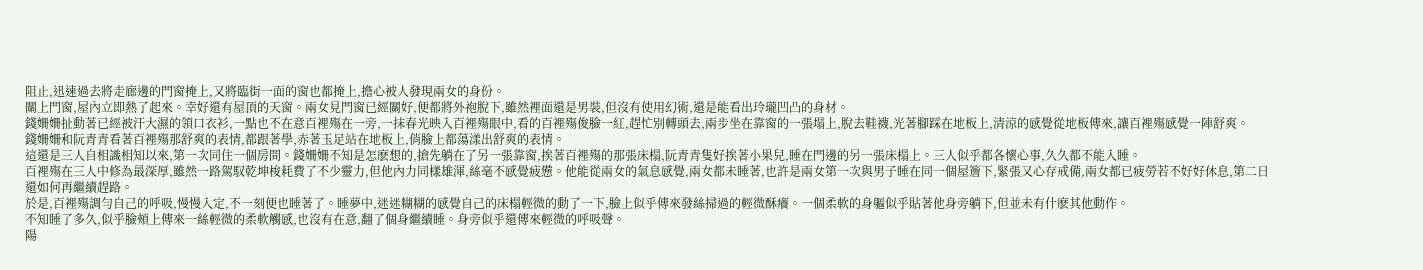阻止,迅速過去將走廊邊的門窗掩上,又將臨街一面的窗也都掩上,擔心被人發現兩女的身份。
關上門窗,屋內立即熱了起來。幸好還有屋頂的天窗。兩女見門窗已經關好,便都將外袍脫下,雖然裡面還是男裝,但沒有使用幻術,還是能看出玲瓏凹凸的身材。
錢姍姍扯動著已經被汗大濕的領口衣衫,一點也不在意百裡殤在一旁,一抹春光映入百裡殤眼中,看的百裡殤俊臉一紅,趕忙別轉頭去,兩步坐在靠窗的一張塌上,脫去鞋襪,光著腳踩在地板上,清涼的感覺從地板傳來,讓百裡殤感覺一陣舒爽。
錢姍姍和阮青青看著百裡殤那舒爽的表情,都跟著學,赤著玉足站在地板上,俏臉上都蕩漾出舒爽的表情。
這還是三人自相識相知以來,第一次同住一個房間。錢姍姍不知是怎麽想的,搶先躺在了另一張靠窗,挨著百裡殤的那張床榻,阮青青隻好挨著小果兒,睡在門邊的另一張床榻上。三人似乎都各懷心事,久久都不能入睡。
百裡殤在三人中修為最深厚,雖然一路駕馭乾坤梭耗費了不少靈力,但他內力同樣雄渾,絲毫不感覺疲憊。他能從兩女的氣息感覺,兩女都未睡著,也許是兩女第一次與男子睡在同一個屋簷下,緊張又心存戒備,兩女都已疲勞若不好好休息,第二日還如何再繼續趕路。
於是,百裡殤調勻自己的呼吸,慢慢入定,不一刻便也睡著了。睡夢中,迷迷糊糊的感覺自己的床榻輕微的動了一下,臉上似乎傳來發絲掃過的輕微酥癢。一個柔軟的身軀似乎貼著他身旁躺下,但並未有什麽其他動作。
不知睡了多久,似乎臉頰上傳來一絲輕微的柔軟觸感,也沒有在意,翻了個身繼續睡。身旁似乎還傳來輕微的呼吸聲。
陽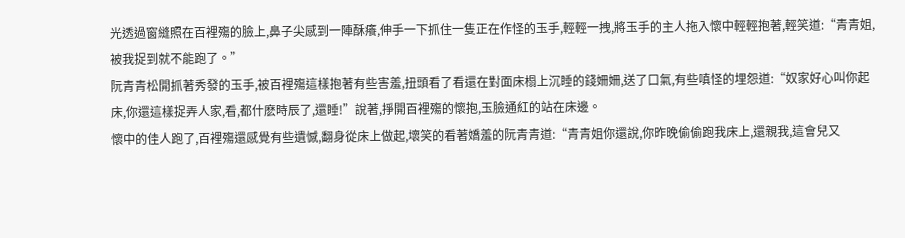光透過窗縫照在百裡殤的臉上,鼻子尖感到一陣酥癢,伸手一下抓住一隻正在作怪的玉手,輕輕一拽,將玉手的主人拖入懷中輕輕抱著,輕笑道:“青青姐,被我捉到就不能跑了。”
阮青青松開抓著秀發的玉手,被百裡殤這樣抱著有些害羞,扭頭看了看還在對面床榻上沉睡的錢姍姍,送了口氣,有些嗔怪的埋怨道:“奴家好心叫你起床,你還這樣捉弄人家,看,都什麽時辰了,還睡!”說著,掙開百裡殤的懷抱,玉臉通紅的站在床邊。
懷中的佳人跑了,百裡殤還感覺有些遺憾,翻身從床上做起,壞笑的看著嬌羞的阮青青道:“青青姐你還說,你昨晚偷偷跑我床上,還親我,這會兒又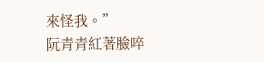來怪我。”
阮青青紅著臉啐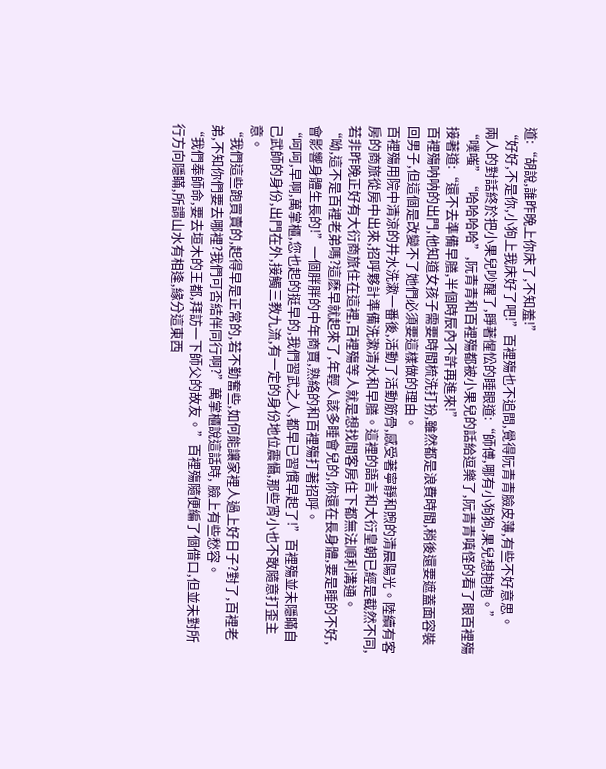道:“胡說,誰昨晚上你床了,不知羞!”
“好好,不是你,小狗上我床好了吧!”百裡殤也不追問,覺得阮青青臉皮薄,有些不好意思。
兩人的對話終於把小果兒吵醒了,睜著惺忪的睡眼道:“師傅,哪有小狗狗,果兒想抱抱。”
“噗嗤”“哈哈哈哈”,阮青青和百裡殤都被小果兒的話給逗樂了,阮青青嗔怪的看了眼百裡殤接著道:“還不去準備早膳,半個時辰內不許再進來!”
百裡殤呐呐的出門,他知道女孩子需要時間梳洗打扮,雖然都是浪費時間,稍後還要遮蓋面容裝回男子,但這個是改變不了她們必須要這樣做的理由。
百裡殤用院中清涼的井水洗漱一番後,活動了活動筋骨,感受著寧靜和煦的清晨陽光。陸續有客房的商旅從房中出來,招呼夥計準備洗漱清水和早膳。這裡的語言和大衍皇朝已經是截然不同,若非昨晚正好有大衍商旅住在這裡,百裡殤等人就是想找間客房住下都無法順利溝通。
“呦,這不是百裡老弟嗎?這麽早就起來了,年輕人該多睡會兒的,你還在長身體,要是睡的不好,會影響身體生長的!”一個胖胖的中年商賈,熟絡的和百裡殤打著招呼。
“呵呵,早啊,萬掌櫃,您也起的挺早的,我們習武之人,都早已習慣早起了!”百裡殤並未隱瞞自己武師的身份,出門在外,接觸三教九流,有一定的身份地位震懾,那些宵小也不敢隨意打歪主意。
“我們這些跑買賣的,起得早是正常的,若不勤奮些,如何能讓家裡人過上好日子?對了,百裡老弟,不知你們要去哪裡?我們可否結伴同行啊?”萬掌櫃說這話時, 臉上有些愁容。
“我們奉師命,要去垣木的王都,拜訪一下師父的故友。”百裡殤隨便編了個借口,但並未對所行方向隱瞞,所謂山水有相逢,緣分這東西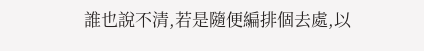誰也說不清,若是隨便編排個去處,以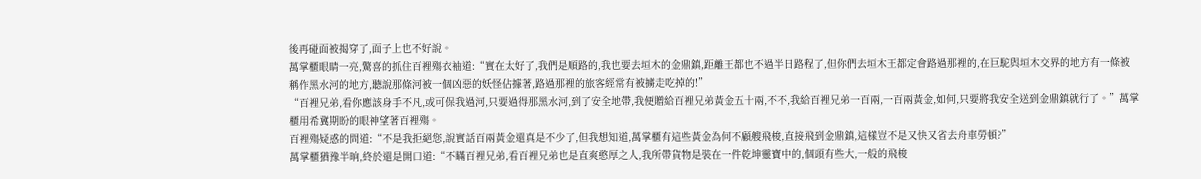後再碰面被揭穿了,面子上也不好說。
萬掌櫃眼睛一亮,驚喜的抓住百裡殤衣袖道:“實在太好了,我們是順路的,我也要去垣木的金鼎鎮,距離王都也不過半日路程了,但你們去垣木王都定會路過那裡的,在巨駝與垣木交界的地方有一條被稱作黑水河的地方,聽說那條河被一個凶惡的妖怪佔據著,路過那裡的旅客經常有被擄走吃掉的!”
“百裡兄弟,看你應該身手不凡,或可保我過河,只要過得那黑水河,到了安全地帶,我便贈給百裡兄弟黃金五十兩,不不,我給百裡兄弟一百兩,一百兩黃金,如何,只要將我安全送到金鼎鎮就行了。”萬掌櫃用希冀期盼的眼神望著百裡殤。
百裡殤疑惑的問道:“不是我拒絕您,說實話百兩黃金還真是不少了,但我想知道,萬掌櫃有這些黃金為何不顧艘飛梭,直接飛到金鼎鎮,這樣豈不是又快又省去舟車勞頓?”
萬掌櫃猶豫半晌,終於還是開口道:“不瞞百裡兄弟,看百裡兄弟也是直爽憨厚之人,我所帶貨物是裝在一件乾坤靈寶中的,個頭有些大,一般的飛梭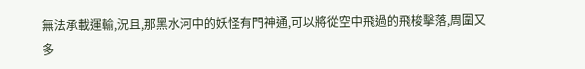無法承載運輸,況且,那黑水河中的妖怪有門神通,可以將從空中飛過的飛梭擊落,周圍又多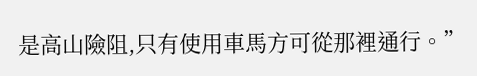是高山險阻,只有使用車馬方可從那裡通行。”